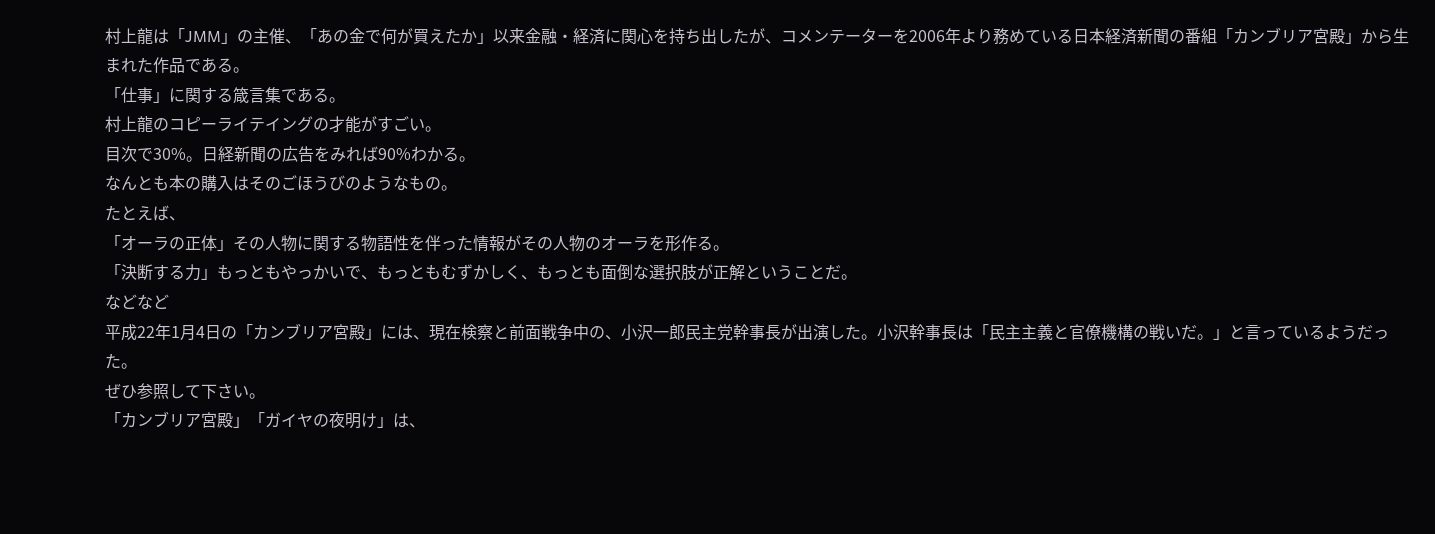村上龍は「JMM」の主催、「あの金で何が買えたか」以来金融・経済に関心を持ち出したが、コメンテーターを2006年より務めている日本経済新聞の番組「カンブリア宮殿」から生まれた作品である。
「仕事」に関する箴言集である。
村上龍のコピーライテイングの才能がすごい。
目次で30%。日経新聞の広告をみれば90%わかる。
なんとも本の購入はそのごほうびのようなもの。
たとえば、
「オーラの正体」その人物に関する物語性を伴った情報がその人物のオーラを形作る。
「決断する力」もっともやっかいで、もっともむずかしく、もっとも面倒な選択肢が正解ということだ。
などなど
平成22年1月4日の「カンブリア宮殿」には、現在検察と前面戦争中の、小沢一郎民主党幹事長が出演した。小沢幹事長は「民主主義と官僚機構の戦いだ。」と言っているようだった。
ぜひ参照して下さい。
「カンブリア宮殿」「ガイヤの夜明け」は、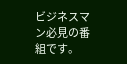ビジネスマン必見の番組です。